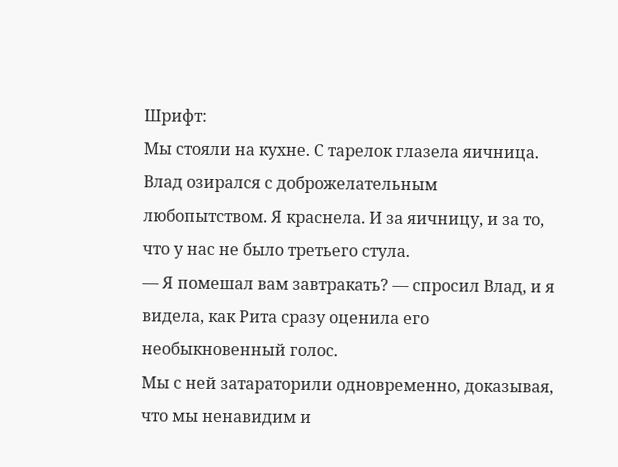Шрифт:
Мы стояли на кухне. С тарелок глазела яичница. Влад озирался с доброжелательным любопытством. Я краснела. И за яичницу, и за то, что у нас не было третьего стула.
— Я помешал вам завтракать? — спросил Влад, и я видела, как Рита сразу оценила его необыкновенный голос.
Мы с ней затараторили одновременно, доказывая, что мы ненавидим и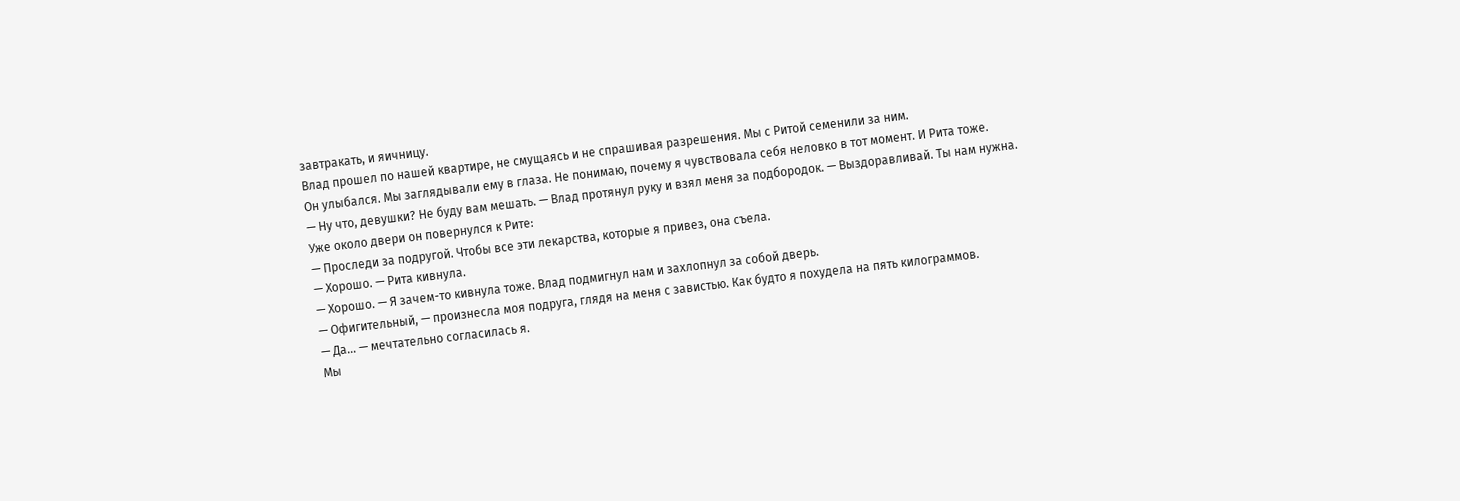завтракать, и яичницу.
Влад прошел по нашей квартире, не смущаясь и не спрашивая разрешения. Мы с Ритой семенили за ним.
Он улыбался. Мы заглядывали ему в глаза. Не понимаю, почему я чувствовала себя неловко в тот момент. И Рита тоже.
— Ну что, девушки? Не буду вам мешать. — Влад протянул руку и взял меня за подбородок. — Выздоравливай. Ты нам нужна.
Уже около двери он повернулся к Рите:
— Проследи за подругой. Чтобы все эти лекарства, которые я привез, она съела.
— Хорошо. — Рита кивнула.
— Хорошо. — Я зачем-то кивнула тоже. Влад подмигнул нам и захлопнул за собой дверь.
— Офигительный, — произнесла моя подруга, глядя на меня с завистью. Как будто я похудела на пять килограммов.
— Да… — мечтательно согласилась я.
Мы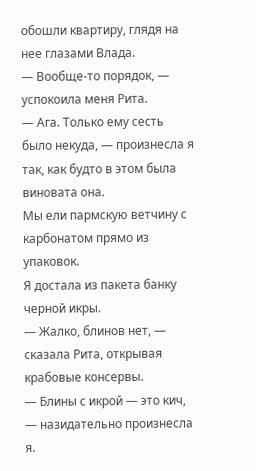обошли квартиру, глядя на нее глазами Влада.
— Вообще-то порядок, — успокоила меня Рита.
— Ага. Только ему сесть было некуда, — произнесла я так, как будто в этом была виновата она.
Мы ели пармскую ветчину с карбонатом прямо из упаковок.
Я достала из пакета банку черной икры.
— Жалко, блинов нет, — сказала Рита, открывая крабовые консервы.
— Блины с икрой — это кич, — назидательно произнесла я.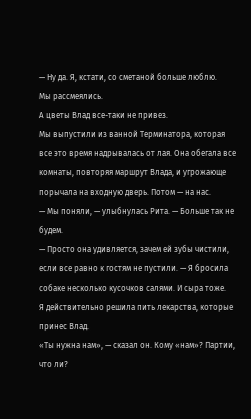— Ну да. Я, кстати, со сметаной больше люблю.
Мы рассмеялись.
А цветы Влад все-таки не привез.
Мы выпустили из ванной Терминатора, которая все это время надрывалась от лая. Она обегала все комнаты, повторяя маршрут Влада, и угрожающе порычала на входную дверь. Потом — на нас.
— Мы поняли, — улыбнулась Рита. — Больше так не будем.
— Просто она удивляется, зачем ей зубы чистили, если все равно к гостям не пустили. — Я бросила собаке несколько кусочков салями. И сыра тоже.
Я действительно решила пить лекарства, которые принес Влад.
«Ты нужна нам», — сказал он. Кому «нам»? Партии, что ли?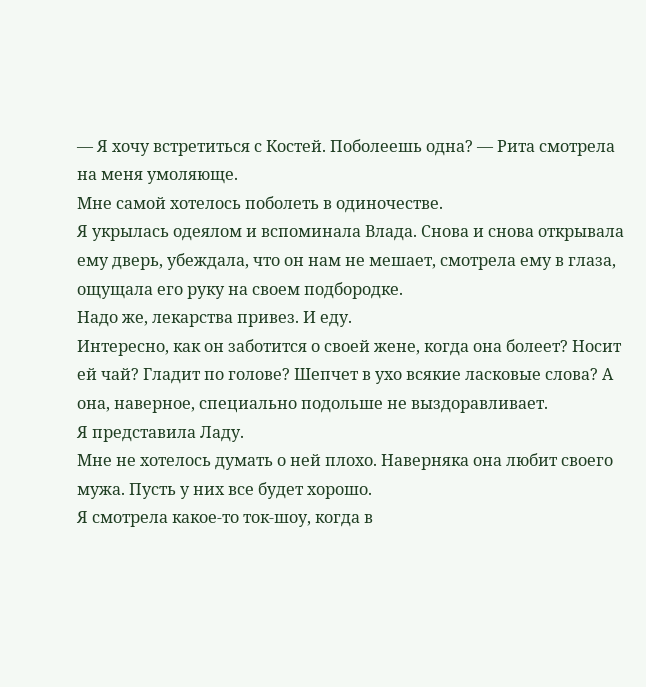— Я хочу встретиться с Костей. Поболеешь одна? — Рита смотрела на меня умоляюще.
Мне самой хотелось поболеть в одиночестве.
Я укрылась одеялом и вспоминала Влада. Снова и снова открывала ему дверь, убеждала, что он нам не мешает, смотрела ему в глаза, ощущала его руку на своем подбородке.
Надо же, лекарства привез. И еду.
Интересно, как он заботится о своей жене, когда она болеет? Носит ей чай? Гладит по голове? Шепчет в ухо всякие ласковые слова? А она, наверное, специально подольше не выздоравливает.
Я представила Ладу.
Мне не хотелось думать о ней плохо. Наверняка она любит своего мужа. Пусть у них все будет хорошо.
Я смотрела какое-то ток-шоу, когда в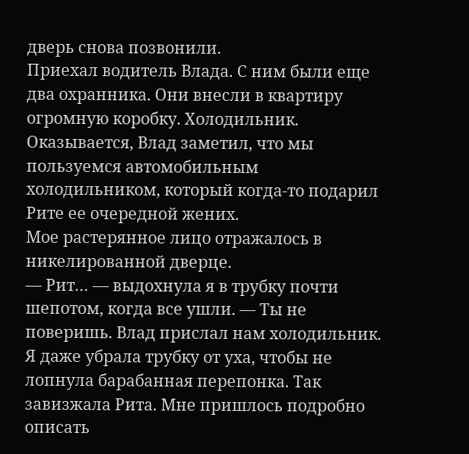дверь снова позвонили.
Приехал водитель Влада. С ним были еще два охранника. Они внесли в квартиру огромную коробку. Холодильник.
Оказывается, Влад заметил, что мы пользуемся автомобильным холодильником, который когда-то подарил Рите ее очередной жених.
Мое растерянное лицо отражалось в никелированной дверце.
— Рит… — выдохнула я в трубку почти шепотом, когда все ушли. — Ты не поверишь. Влад прислал нам холодильник.
Я даже убрала трубку от уха, чтобы не лопнула барабанная перепонка. Так завизжала Рита. Мне пришлось подробно описать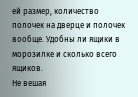ей размер, количество полочек на дверце и полочек вообще. Удобны ли ящики в морозилке и сколько всего ящиков.
Не вешая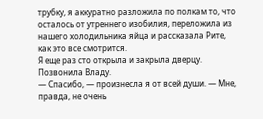трубку, я аккуратно разложила по полкам то, что осталось от утреннего изобилия, переложила из нашего холодильника яйца и рассказала Рите, как это все смотрится.
Я еще раз сто открыла и закрыла дверцу.
Позвонила Владу.
— Спасибо, — произнесла я от всей души. — Мне, правда, не очень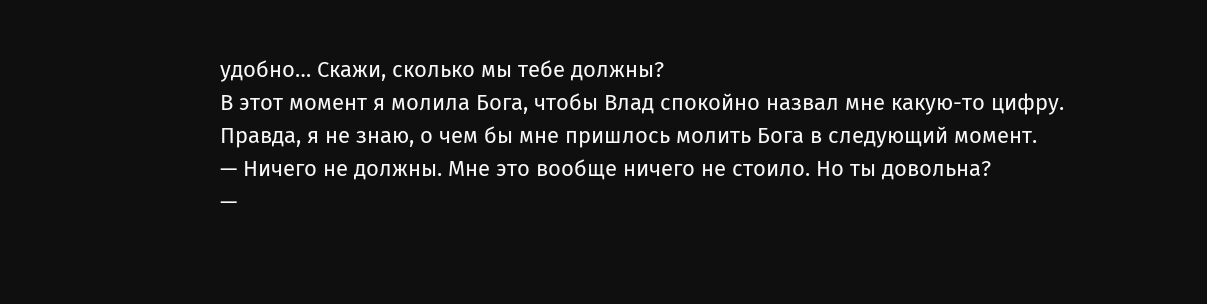удобно… Скажи, сколько мы тебе должны?
В этот момент я молила Бога, чтобы Влад спокойно назвал мне какую-то цифру. Правда, я не знаю, о чем бы мне пришлось молить Бога в следующий момент.
— Ничего не должны. Мне это вообще ничего не стоило. Но ты довольна?
—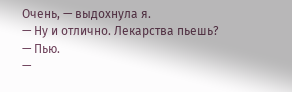Очень, — выдохнула я.
— Ну и отлично. Лекарства пьешь?
— Пью.
—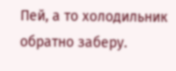Пей, а то холодильник обратно заберу.